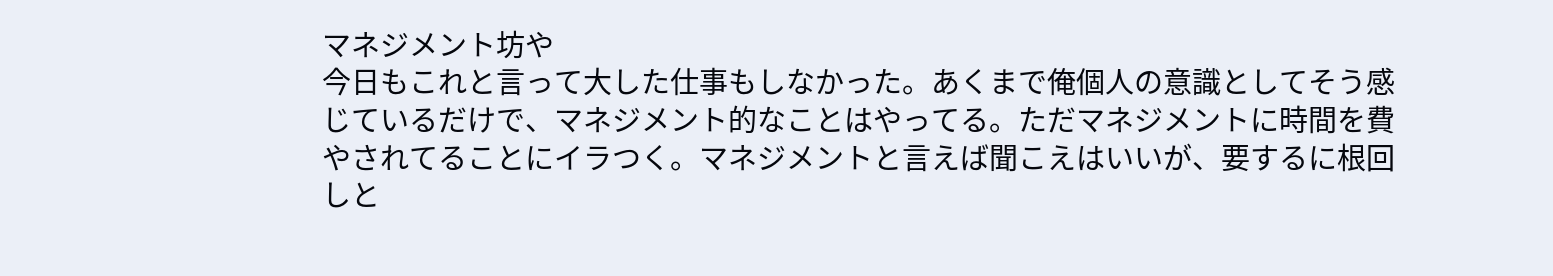マネジメント坊や
今日もこれと言って大した仕事もしなかった。あくまで俺個人の意識としてそう感じているだけで、マネジメント的なことはやってる。ただマネジメントに時間を費やされてることにイラつく。マネジメントと言えば聞こえはいいが、要するに根回しと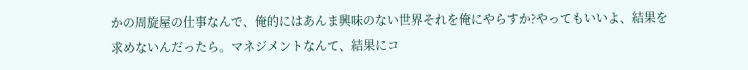かの周旋屋の仕事なんで、俺的にはあんま興味のない世界それを俺にやらすか?やってもいいよ、結果を求めないんだったら。マネジメントなんて、結果にコ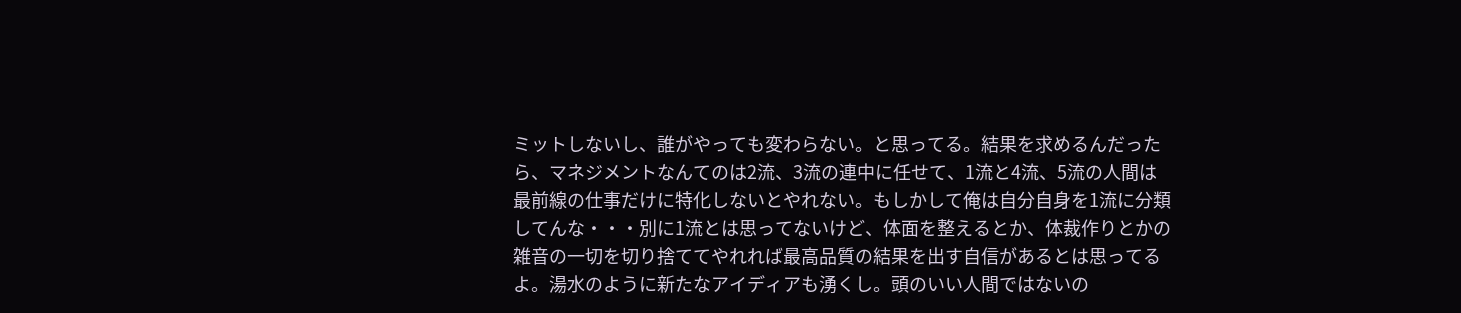ミットしないし、誰がやっても変わらない。と思ってる。結果を求めるんだったら、マネジメントなんてのは2流、3流の連中に任せて、1流と4流、5流の人間は最前線の仕事だけに特化しないとやれない。もしかして俺は自分自身を1流に分類してんな・・・別に1流とは思ってないけど、体面を整えるとか、体裁作りとかの雑音の一切を切り捨ててやれれば最高品質の結果を出す自信があるとは思ってるよ。湯水のように新たなアイディアも湧くし。頭のいい人間ではないの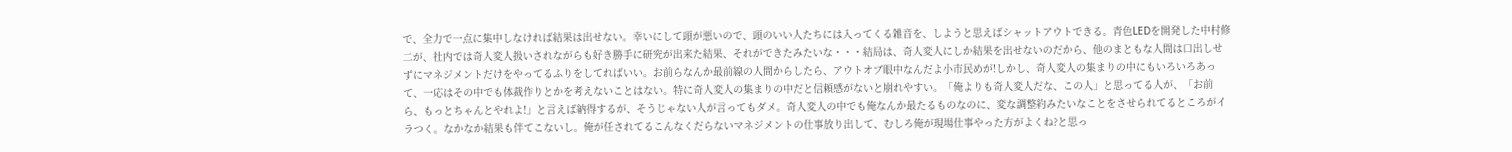で、全力で一点に集中しなければ結果は出せない。幸いにして頭が悪いので、頭のいい人たちには入ってくる雑音を、しようと思えばシャットアウトできる。青色LEDを開発した中村修二が、社内では奇人変人扱いされながらも好き勝手に研究が出来た結果、それができたみたいな・・・結局は、奇人変人にしか結果を出せないのだから、他のまともな人間は口出しせずにマネジメントだけをやってるふりをしてればいい。お前らなんか最前線の人間からしたら、アウトオブ眼中なんだよ小市民めが!しかし、奇人変人の集まりの中にもいろいろあって、一応はその中でも体裁作りとかを考えないことはない。特に奇人変人の集まりの中だと信頼感がないと崩れやすい。「俺よりも奇人変人だな、この人」と思ってる人が、「お前ら、もっとちゃんとやれよ!」と言えば納得するが、そうじゃない人が言ってもダメ。奇人変人の中でも俺なんか最たるものなのに、変な調整約みたいなことをさせられてるところがイラつく。なかなか結果も伴てこないし。俺が任されてるこんなくだらないマネジメントの仕事放り出して、むしろ俺が現場仕事やった方がよくね?と思っ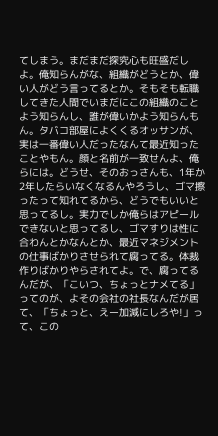てしまう。まだまだ探究心も旺盛だしよ。俺知らんがな、組織がどうとか、偉い人がどう言ってるとか。そもそも転職してきた人間でいまだにこの組織のことよう知らんし、誰が偉いかよう知らんもん。タバコ部屋によくくるオッサンが、実は一番偉い人だったなんて最近知ったことやもん。顔と名前が一致せんよ、俺らには。どうせ、そのおっさんも、1年か2年したらいなくなるんやろうし、ゴマ擦ったって知れてるから、どうでもいいと思ってるし。実力でしか俺らはアピールできないと思ってるし、ゴマすりは性に合わんとかなんとか、最近マネジメントの仕事ばかりさせられて腐ってる。体裁作りばかりやらされてよ。で、腐ってるんだが、「こいつ、ちょっとナメてる」ってのが、よその会社の社長なんだが居て、「ちょっと、えー加減にしろや!」って、この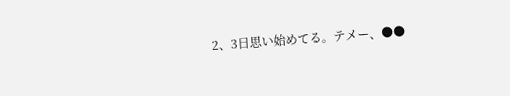2、3日思い始めてる。テメー、●●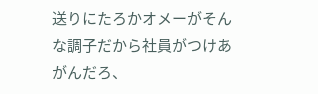送りにたろかオメーがそんな調子だから社員がつけあがんだろ、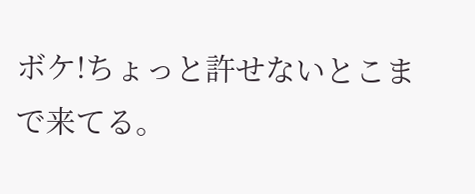ボケ!ちょっと許せないとこまで来てる。